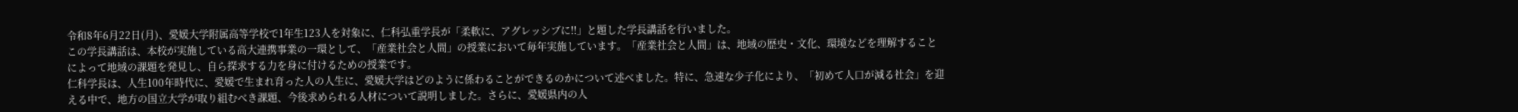令和8年6月22日(月)、愛媛大学附属高等学校で1年生123人を対象に、仁科弘重学長が「柔軟に、アグレッシブに!!」と題した学長講話を行いました。
この学長講話は、本校が実施している高大連携事業の一環として、「産業社会と人間」の授業において毎年実施しています。「産業社会と人間」は、地域の歴史・文化、環境などを理解することによって地域の課題を発見し、自ら探求する力を身に付けるための授業です。
仁科学長は、人生100年時代に、愛媛で生まれ育った人の人生に、愛媛大学はどのように係わることができるのかについて述べました。特に、急速な少子化により、「初めて人口が減る社会」を迎える中で、地方の国立大学が取り組むべき課題、今後求められる人材について説明しました。さらに、愛媛県内の人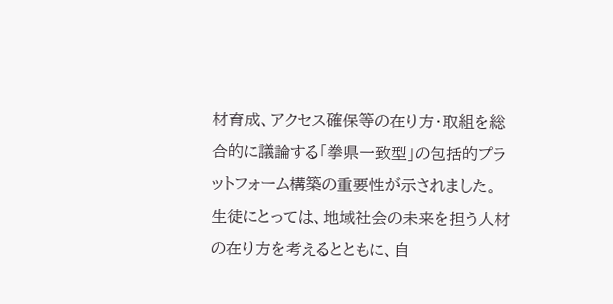材育成、アクセス確保等の在り方・取組を総合的に議論する「拳県一致型」の包括的プラットフォーム構築の重要性が示されました。
生徒にとっては、地域社会の未来を担う人材の在り方を考えるとともに、自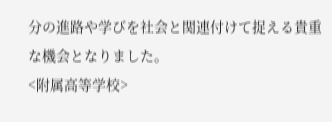分の進路や学びを社会と関連付けて捉える貴重な機会となりました。
<附属高等学校>